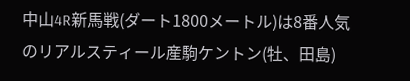中山4R新馬戦(ダート1800メートル)は8番人気のリアルスティール産駒ケントン(牡、田島)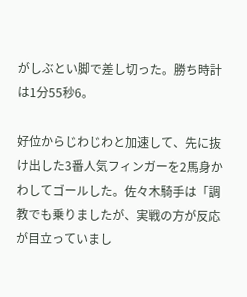がしぶとい脚で差し切った。勝ち時計は1分55秒6。

好位からじわじわと加速して、先に抜け出した3番人気フィンガーを2馬身かわしてゴールした。佐々木騎手は「調教でも乗りましたが、実戦の方が反応が目立っていまし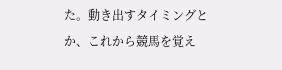た。動き出すタイミングとか、これから競馬を覚え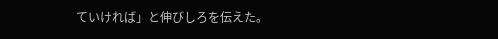ていければ」と伸びしろを伝えた。